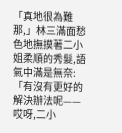「真地很為難那,」林三滿面愁色地撫摸著二小姐柔順的秀髮,語氣中滿是無奈:「有沒有更好的解決辦法呢——哎呀,二小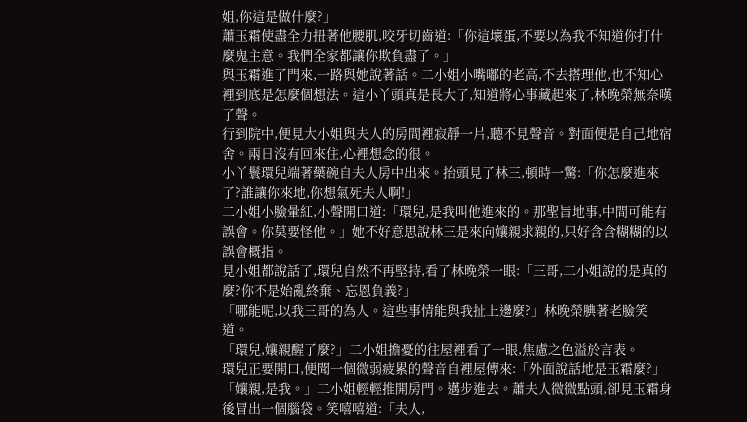姐,你這是做什麼?」
蕭玉霜使盡全力扭著他腰肌,咬牙切齒道:「你這壞蛋,不要以為我不知道你打什麼鬼主意。我們全家都讓你欺負盡了。」
與玉霜進了門來,一路與她說著話。二小姐小嘴嘟的老高,不去搭理他,也不知心裡到底是怎麼個想法。這小丫頭真是長大了,知道將心事藏起來了,林晚榮無奈嘆了聲。
行到院中,便見大小姐與夫人的房間裡寂靜一片,聽不見聲音。對面便是自己地宿舍。兩日沒有回來住,心裡想念的很。
小丫鬟環兒端著藥碗自夫人房中出來。抬頭見了林三,頓時一驚:「你怎麼進來了?誰讓你來地,你想氣死夫人啊!」
二小姐小臉暈紅,小聲開口道:「環兒,是我叫他進來的。那聖旨地事,中間可能有誤會。你莫要怪他。」她不好意思說林三是來向孃親求親的,只好含含糊糊的以誤會概指。
見小姐都說話了,環兒自然不再堅持,看了林晚榮一眼:「三哥,二小姐說的是真的麼?你不是始亂終棄、忘恩負義?」
「哪能呢,以我三哥的為人。這些事情能與我扯上邊麼?」林晚榮腆著老臉笑道。
「環兒,孃親醒了麼?」二小姐擔憂的往屋裡看了一眼,焦慮之色溢於言表。
環兒正要開口,便聞一個微弱疲累的聲音自裡屋傳來:「外面說話地是玉霜麼?」
「孃親,是我。」二小姐輕輕推開房門。邁步進去。蕭夫人微微點頭,卻見玉霜身後冒出一個腦袋。笑嘻嘻道:「夫人,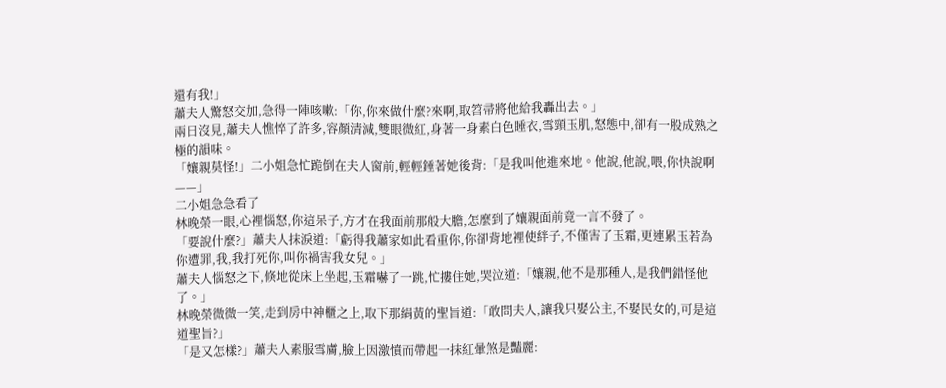還有我!」
蕭夫人驚怒交加,急得一陣咳嗽:「你,你來做什麼?來啊,取笤帚將他給我轟出去。」
兩日沒見,蕭夫人憔悴了許多,容顏清減,雙眼微紅,身著一身素白色睡衣,雪頸玉肌,怒態中,卻有一股成熟之極的韻味。
「孃親莫怪!」二小姐急忙跪倒在夫人窗前,輕輕錘著她後背:「是我叫他進來地。他說,他說,喂,你快說啊——」
二小姐急急看了
林晚榮一眼,心裡惱怒,你這呆子,方才在我面前那般大膽,怎麼到了孃親面前竟一言不發了。
「要說什麼?」蕭夫人抹淚道:「虧得我蕭家如此看重你,你卻背地裡使絆子,不僅害了玉霜,更連累玉若為你遭罪,我,我打死你,叫你禍害我女兒。」
蕭夫人惱怒之下,倏地從床上坐起,玉霜嚇了一跳,忙摟住她,哭泣道:「孃親,他不是那種人,是我們錯怪他了。」
林晚榮微微一笑,走到房中神櫃之上,取下那絹黃的聖旨道:「敢問夫人,讓我只娶公主,不娶民女的,可是這道聖旨?」
「是又怎樣?」蕭夫人素服雪膚,臉上因激憤而帶起一抹紅暈煞是豔麗: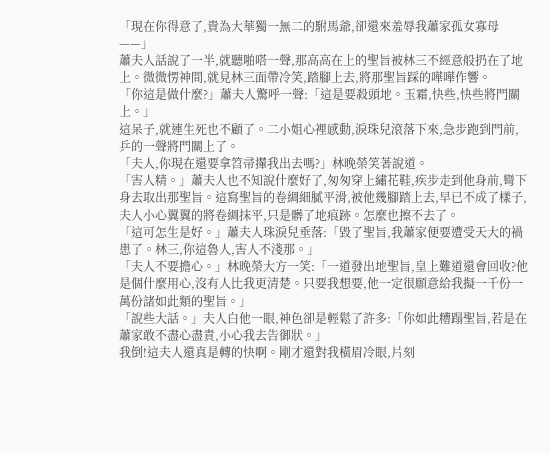「現在你得意了,貴為大華獨一無二的駙馬爺,卻還來羞辱我蕭家孤女寡母——」
蕭夫人話說了一半,就聽啪嗒一聲,那高高在上的聖旨被林三不經意般扔在了地上。微微愣神間,就見林三面帶冷笑,踏腳上去,將那聖旨踩的嘩嘩作響。
「你這是做什麼?」蕭夫人驚呼一聲:「這是要殺頭地。玉霜,快些,快些將門關上。」
這呆子,就連生死也不顧了。二小姐心裡感動,淚珠兒滾落下來,急步跑到門前,乒的一聲將門關上了。
「夫人,你現在還要拿笤帚攆我出去嗎?」林晚榮笑著說道。
「害人精。」蕭夫人也不知說什麼好了,匆匆穿上繡花鞋,疾步走到他身前,彎下身去取出那聖旨。這寫聖旨的卷綢細膩平滑,被他幾腳踏上去,早已不成了樣子,夫人小心翼翼的將卷綢抹平,只是髒了地痕跡。怎麼也擦不去了。
「這可怎生是好。」蕭夫人珠淚兒垂落:「毀了聖旨,我蕭家便要遭受天大的禍患了。林三,你這魯人,害人不淺那。」
「夫人不要擔心。」林晚榮大方一笑:「一道發出地聖旨,皇上難道還會回收?他是個什麼用心,沒有人比我更清楚。只要我想要,他一定很願意給我擬一千份一萬份諸如此類的聖旨。」
「說些大話。」夫人白他一眼,神色卻是輕鬆了許多:「你如此糟蹋聖旨,若是在蕭家敢不盡心盡責,小心我去告御狀。」
我倒!這夫人還真是轉的快啊。剛才還對我橫眉冷眼,片刻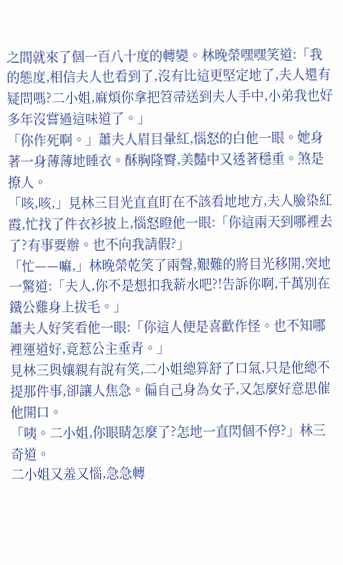之間就來了個一百八十度的轉變。林晚榮嘿嘿笑道:「我的態度,相信夫人也看到了,沒有比這更堅定地了,夫人還有疑問嗎?二小姐,麻煩你拿把笤帚送到夫人手中,小弟我也好多年沒嘗過這味道了。」
「你作死啊。」蕭夫人眉目暈紅,惱怒的白他一眼。她身著一身薄薄地睡衣。酥胸隆臀,美豔中又透著穩重。煞是撩人。
「咳,咳,」見林三目光直直盯在不該看地地方,夫人臉染紅霞,忙找了件衣衫披上,惱怒瞪他一眼:「你這兩天到哪裡去了?有事要辦。也不向我請假?」
「忙——嘛,」林晚榮乾笑了兩聲,艱難的將目光移開,突地一驚道:「夫人,你不是想扣我薪水吧?!告訴你啊,千萬別在鐵公雞身上拔毛。」
蕭夫人好笑看他一眼:「你這人便是喜歡作怪。也不知哪裡運道好,竟惹公主垂青。」
見林三與孃親有說有笑,二小姐總算舒了口氣,只是他總不提那件事,卻讓人焦急。偏自己身為女子,又怎麼好意思催他開口。
「咦。二小姐,你眼睛怎麼了?怎地一直閃個不停?」林三奇道。
二小姐又羞又惱,急急轉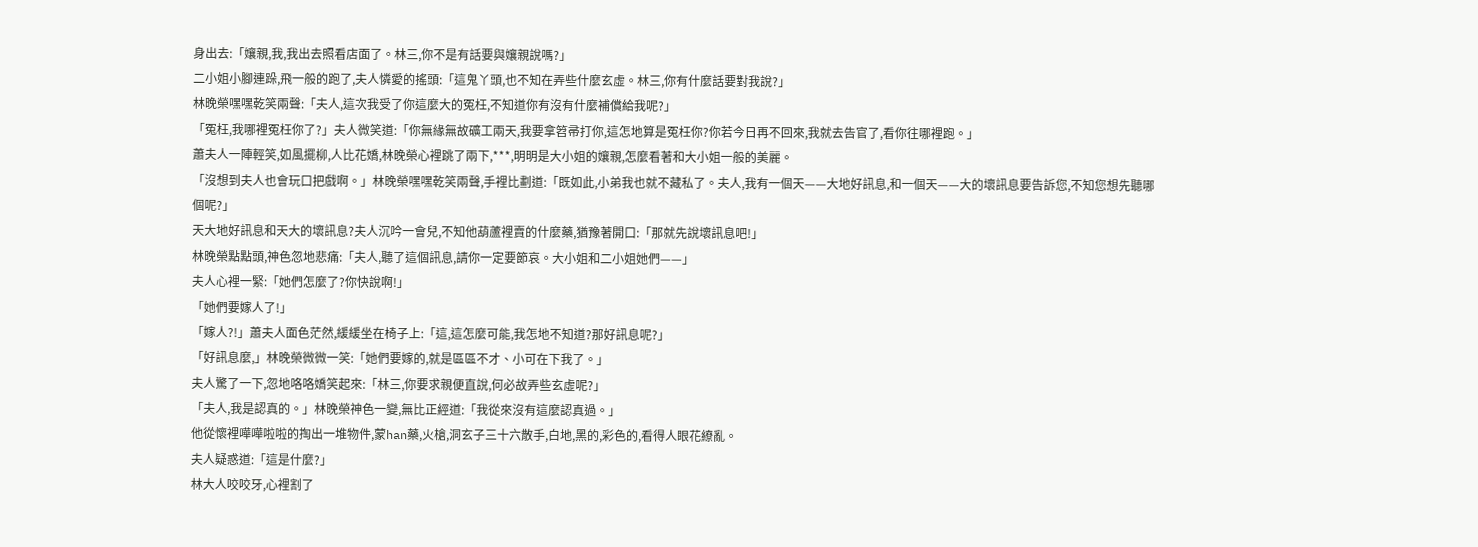身出去:「孃親,我,我出去照看店面了。林三,你不是有話要與孃親說嗎?」
二小姐小腳連跺,飛一般的跑了,夫人憐愛的搖頭:「這鬼丫頭,也不知在弄些什麼玄虛。林三,你有什麼話要對我說?」
林晚榮嘿嘿乾笑兩聲:「夫人,這次我受了你這麼大的冤枉,不知道你有沒有什麼補償給我呢?」
「冤枉,我哪裡冤枉你了?」夫人微笑道:「你無緣無故礦工兩天,我要拿笤帚打你,這怎地算是冤枉你?你若今日再不回來,我就去告官了,看你往哪裡跑。」
蕭夫人一陣輕笑,如風擺柳,人比花嬌,林晚榮心裡跳了兩下,***,明明是大小姐的孃親,怎麼看著和大小姐一般的美麗。
「沒想到夫人也會玩口把戲啊。」林晚榮嘿嘿乾笑兩聲,手裡比劃道:「既如此,小弟我也就不藏私了。夫人,我有一個天——大地好訊息,和一個天——大的壞訊息要告訴您,不知您想先聽哪個呢?」
天大地好訊息和天大的壞訊息?夫人沉吟一會兒,不知他葫蘆裡賣的什麼藥,猶豫著開口:「那就先說壞訊息吧!」
林晚榮點點頭,神色忽地悲痛:「夫人,聽了這個訊息,請你一定要節哀。大小姐和二小姐她們——」
夫人心裡一緊:「她們怎麼了?你快說啊!」
「她們要嫁人了!」
「嫁人?!」蕭夫人面色茫然,緩緩坐在椅子上:「這,這怎麼可能,我怎地不知道?那好訊息呢?」
「好訊息麼,」林晚榮微微一笑:「她們要嫁的,就是區區不才、小可在下我了。」
夫人驚了一下,忽地咯咯嬌笑起來:「林三,你要求親便直說,何必故弄些玄虛呢?」
「夫人,我是認真的。」林晚榮神色一變,無比正經道:「我從來沒有這麼認真過。」
他從懷裡嘩嘩啦啦的掏出一堆物件,蒙han藥,火槍,洞玄子三十六散手,白地,黑的,彩色的,看得人眼花繚亂。
夫人疑惑道:「這是什麼?」
林大人咬咬牙,心裡割了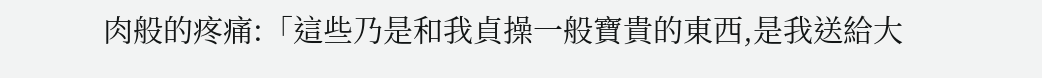肉般的疼痛:「這些乃是和我貞操一般寶貴的東西,是我送給大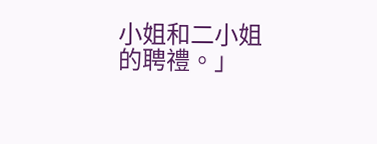小姐和二小姐的聘禮。」